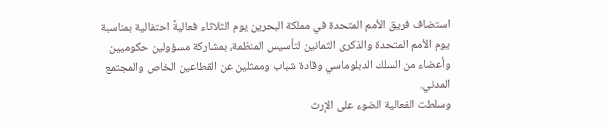استضاف فريق الأمم المتحدة في مملكة البحرين يوم الثلاثاء فعاليةً احتفالية بمناسبة يوم الأمم المتحدة والذكرى الثمانين لتأسيس المنظمة، بمشاركة مسؤولين حكوميين وأعضاء من السلك الدبلوماسي وقادة شباب وممثلين عن القطاعين الخاص والمجتمع المدني.
وسلطت الفعالية الضوء على الإرث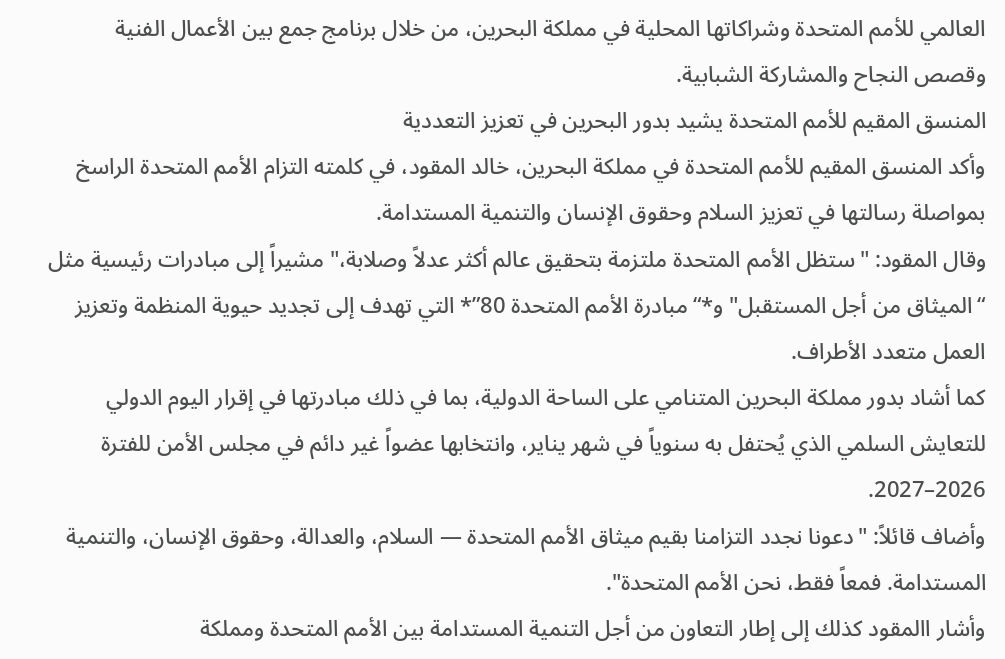العالمي للأمم المتحدة وشراكاتها المحلية في مملكة البحرين، من خلال برنامج جمع بين الأعمال الفنية وقصص النجاح والمشاركة الشبابية.
المنسق المقيم للأمم المتحدة يشيد بدور البحرين في تعزيز التعددية
وأكد المنسق المقيم للأمم المتحدة في مملكة البحرين، خالد المقود، في كلمته التزام الأمم المتحدة الراسخ بمواصلة رسالتها في تعزيز السلام وحقوق الإنسان والتنمية المستدامة.
وقال المقود: "ستظل الأمم المتحدة ملتزمة بتحقيق عالم أكثر عدلاً وصلابة،" مشيراً إلى مبادرات رئيسية مثل “الميثاق من أجل المستقبل" و*“مبادرة الأمم المتحدة 80”* التي تهدف إلى تجديد حيوية المنظمة وتعزيز العمل متعدد الأطراف.
كما أشاد بدور مملكة البحرين المتنامي على الساحة الدولية، بما في ذلك مبادرتها في إقرار اليوم الدولي للتعايش السلمي الذي يُحتفل به سنوياً في شهر يناير، وانتخابها عضواً غير دائم في مجلس الأمن للفترة 2026–2027.
وأضاف قائلاً: "دعونا نجدد التزامنا بقيم ميثاق الأمم المتحدة — السلام، والعدالة، وحقوق الإنسان، والتنمية المستدامة. فمعاً فقط، نحن الأمم المتحدة".
وأشار االمقود كذلك إلى إطار التعاون من أجل التنمية المستدامة بين الأمم المتحدة ومملكة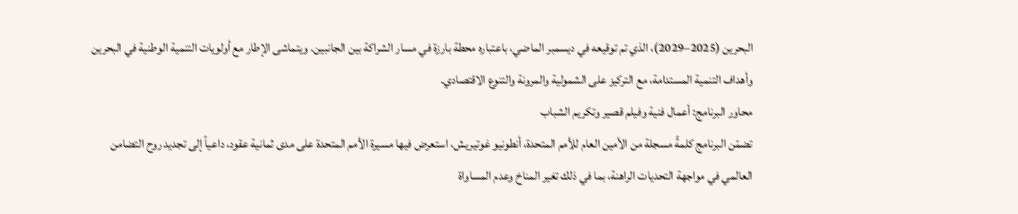البحرين (2025–2029)، الذي تم توقيعه في ديسمبر الماضي، باعتباره محطة بارزة في مسار الشراكة بين الجانبين. ويتماشى الإطار مع أولويات التنمية الوطنية في البحرين وأهداف التنمية المستدامة، مع التركيز على الشمولية والمرونة والتنوع الاقتصادي.
محاور البرنامج: أعمال فنية وفيلم قصير وتكريم الشباب
تضمّن البرنامج كلمةً مسجلة من الأمين العام للأمم المتحدة، أنطونيو غوتيريش، استعرض فيها مسيرة الأمم المتحدة على مدى ثمانية عقود، داعياً إلى تجديد روح التضامن العالمي في مواجهة التحديات الراهنة، بما في ذلك تغير المناخ وعدم المساواة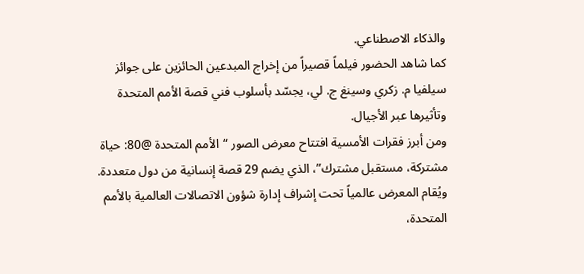والذكاء الاصطناعي.
كما شاهد الحضور فيلماً قصيراً من إخراج المبدعين الحائزين على جوائز سيلفيا م. زكري وسينغ ج. لي، يجسّد بأسلوب فني قصة الأمم المتحدة وتأثيرها عبر الأجيال.
ومن أبرز فقرات الأمسية افتتاح معرض الصور “الأمم المتحدة @80: حياة مشتركة، مستقبل مشترك”، الذي يضم 29 قصة إنسانية من دول متعددة. ويُقام المعرض عالمياً تحت إشراف إدارة شؤون الاتصالات العالمية بالأمم المتحدة،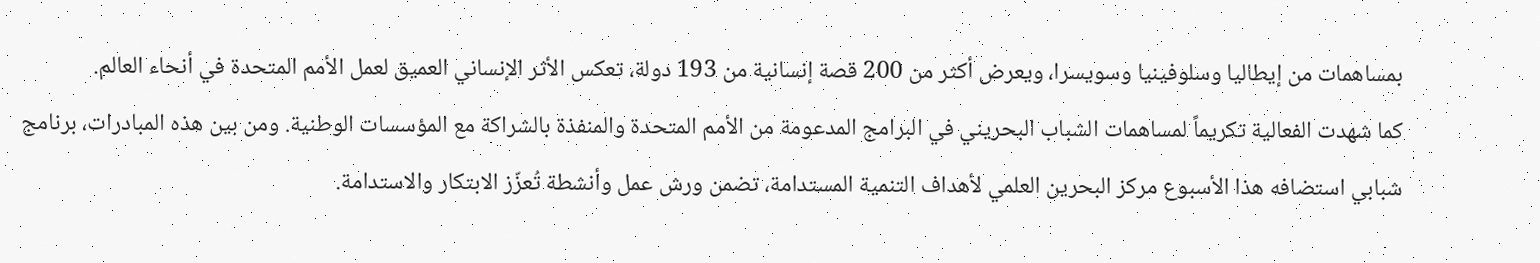بمساهمات من إيطاليا وسلوفينيا وسويسرا، ويعرض أكثر من 200 قصة إنسانية من 193 دولة، تعكس الأثر الإنساني العميق لعمل الأمم المتحدة في أنحاء العالم.
كما شهدت الفعالية تكريماً لمساهمات الشباب البحريني في البرامج المدعومة من الأمم المتحدة والمنفذة بالشراكة مع المؤسسات الوطنية. ومن بين هذه المبادرات، برنامج شبابي استضافه هذا الأسبوع مركز البحرين العلمي لأهداف التنمية المستدامة، تضمن ورش عمل وأنشطة تُعزّز الابتكار والاستدامة.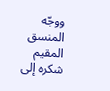ووجّه المنسق المقيم شكره إلى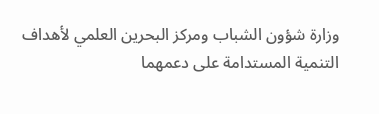وزارة شؤون الشباب ومركز البحرين العلمي لأهداف التنمية المستدامة على دعمهما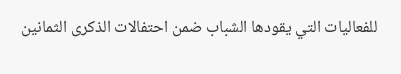للفعاليات التي يقودها الشباب ضمن احتفالات الذكرى الثمانين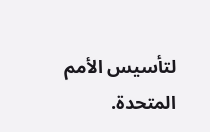لتأسيس الأمم المتحدة.